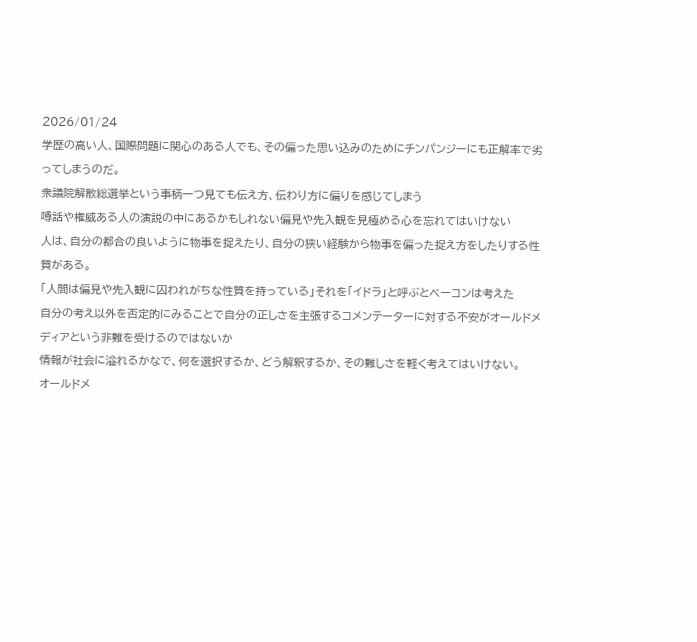2026/01/24
学歴の高い人、国際問題に関心のある人でも、その偏った思い込みのためにチンパンジーにも正解率で劣ってしまうのだ。
衆議院解散総選挙という事柄一つ見ても伝え方、伝わり方に偏りを感じてしまう
噂話や権威ある人の演説の中にあるかもしれない偏見や先入観を見極める心を忘れてはいけない
人は、自分の都合の良いように物事を捉えたり、自分の狭い経験から物事を偏った捉え方をしたりする性質がある。
「人間は偏見や先入観に囚われがちな性質を持っている」それを「イドラ」と呼ぶとベーコンは考えた
自分の考え以外を否定的にみることで自分の正しさを主張するコメンテーターに対する不安がオールドメディアという非難を受けるのではないか
情報が社会に溢れるかなで、何を選択するか、どう解釈するか、その難しさを軽く考えてはいけない。
オールドメ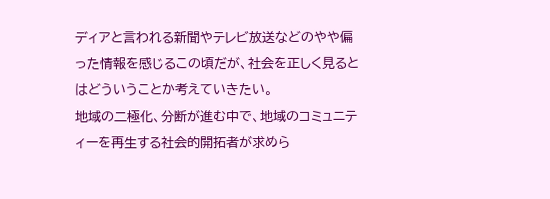ディアと言われる新聞やテレビ放送などのやや偏った情報を感じるこの頃だが、社会を正しく見るとはどういうことか考えていきたい。
地域の二極化、分断が進む中で、地域のコミュニティーを再生する社会的開拓者が求めら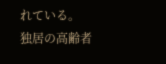れている。
独居の高齢者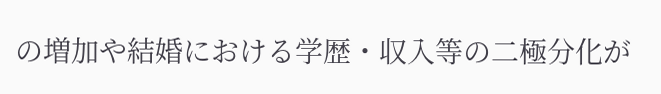の増加や結婚における学歴・収入等の二極分化が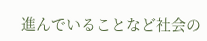進んでいることなど社会の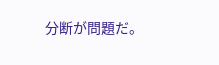分断が問題だ。